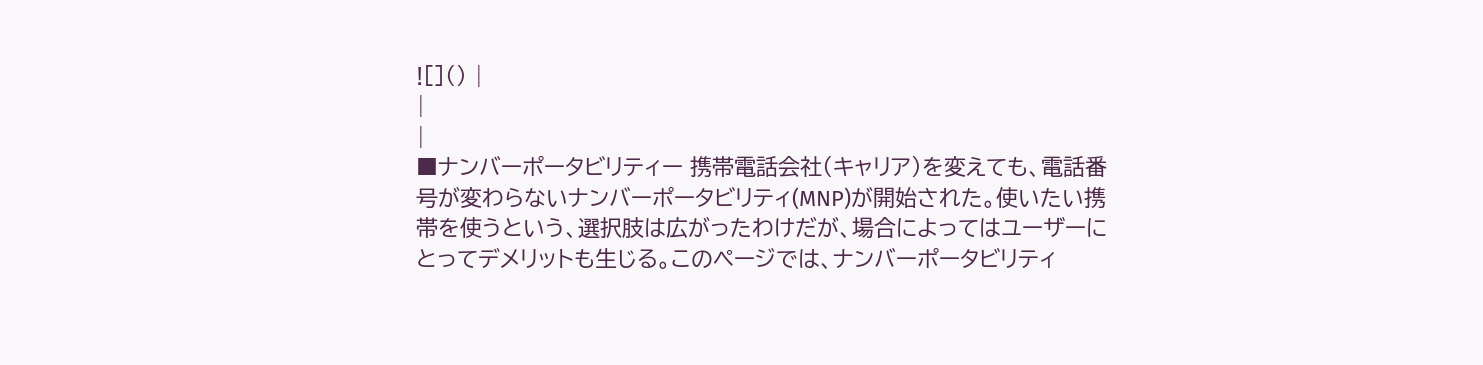![]() |
|
|
■ナンバーポータビリティー 携帯電話会社(キャリア)を変えても、電話番号が変わらないナンバーポータビリティ(MNP)が開始された。使いたい携帯を使うという、選択肢は広がったわけだが、場合によってはユーザーにとってデメリットも生じる。このページでは、ナンバーポータビリティ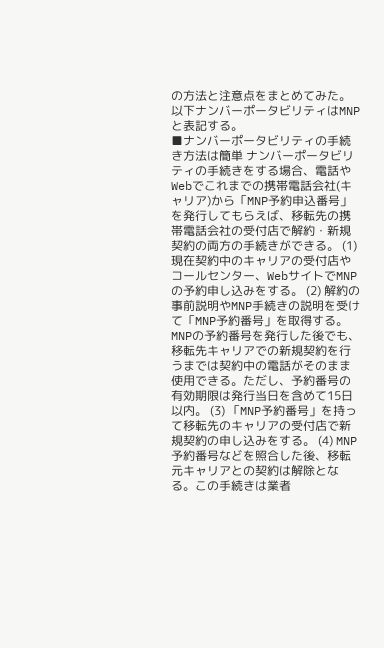の方法と注意点をまとめてみた。以下ナンバーポータビリティはMNPと表記する。
■ナンバーポータビリティの手続き方法は簡単 ナンバーポータビリティの手続きをする場合、電話やWebでこれまでの携帯電話会社(キャリア)から「MNP予約申込番号」を発行してもらえば、移転先の携帯電話会社の受付店で解約・新規契約の両方の手続きができる。 (1) 現在契約中のキャリアの受付店やコールセンター、WebサイトでMNPの予約申し込みをする。 (2) 解約の事前説明やMNP手続きの説明を受けて「MNP予約番号」を取得する。MNPの予約番号を発行した後でも、移転先キャリアでの新規契約を行うまでは契約中の電話がそのまま使用できる。ただし、予約番号の有効期限は発行当日を含めて15日以内。 (3) 「MNP予約番号」を持って移転先のキャリアの受付店で新規契約の申し込みをする。 (4) MNP予約番号などを照合した後、移転元キャリアとの契約は解除となる。この手続きは業者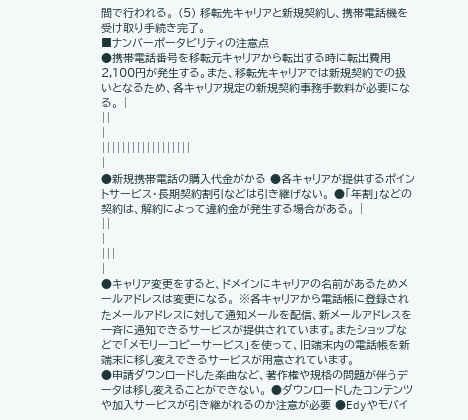間で行われる。 (5) 移転先キャリアと新規契約し、携帯電話機を受け取り手続き完了。
■ナンバーポータビリティの注意点
●携帯電話番号を移転元キャリアから転出する時に転出費用2,100円が発生する。また、移転先キャリアでは新規契約での扱いとなるため、各キャリア規定の新規契約事務手数料が必要になる。 |
||
|
||||||||||||||||||
|
●新規携帯電話の購入代金がかる ●各キャリアが提供するポイントサービス・長期契約割引などは引き継げない。 ●「年割」などの契約は、解約によって違約金が発生する場合がある。 |
||
|
|||
|
●キャリア変更をすると、ドメインにキャリアの名前があるためメールアドレスは変更になる。 ※各キャリアから電話帳に登録されたメールアドレスに対して通知メールを配信、新メールアドレスを一斉に通知できるサービスが提供されています。またショップなどで「メモリーコピーサービス」を使って、旧端末内の電話帳を新端末に移し変えできるサービスが用意されています。
●申請ダウンロードした楽曲など、著作権や規格の問題が伴うデータは移し変えることができない。 ●ダウンロードしたコンテンツや加入サービスが引き継がれるのか注意が必要 ●Edyやモバイ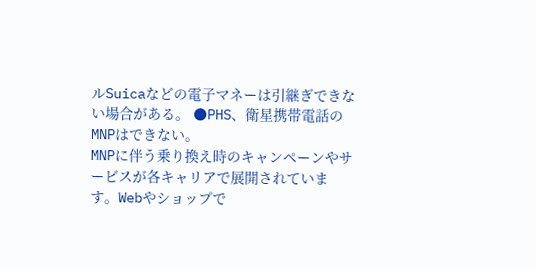ルSuicaなどの電子マネーは引継ぎできない場合がある。 ●PHS、衛星携帯電話のMNPはできない。
MNPに伴う乗り換え時のキャンペーンやサービスが各キャリアで展開されています。Webやショップで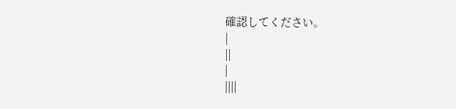確認してください。
|
||
|
||||